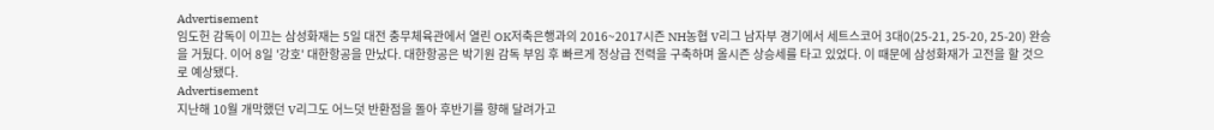Advertisement
임도헌 감독이 이끄는 삼성화재는 5일 대전 충무체육관에서 열린 OK저축은행과의 2016~2017시즌 NH농협 V리그 남자부 경기에서 세트스코어 3대0(25-21, 25-20, 25-20) 완승을 거뒀다. 이어 8일 '강호' 대한항공을 만났다. 대한항공은 박기원 감독 부임 후 빠르게 정상급 전력을 구축하며 올시즌 상승세를 타고 있었다. 이 때문에 삼성화재가 고전을 할 것으로 예상됐다.
Advertisement
지난해 10월 개막했던 V리그도 어느덧 반환점을 돌아 후반기를 향해 달려가고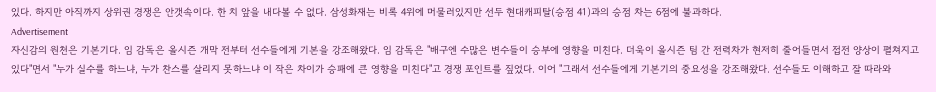있다. 하지만 아직까지 상위권 경쟁은 안갯속이다. 한 치 앞을 내다볼 수 없다. 삼성화재는 비록 4위에 머물러있지만 선두 현대캐피탈(승점 41)과의 승점 차는 6점에 불과하다.
Advertisement
자신감의 원천은 기본기다. 임 감독은 올시즌 개막 전부터 선수들에게 기본을 강조해왔다. 임 감독은 "배구엔 수많은 변수들이 승부에 영향을 미친다. 더욱이 올시즌 팀 간 전력차가 현저히 줄어들면서 접전 양상이 펼쳐지고 있다"면서 "누가 실수를 하느냐, 누가 찬스를 살리지 못하느냐 이 작은 차이가 승패에 큰 영향을 미친다"고 경쟁 포인트를 짚었다. 이어 "그래서 선수들에게 기본기의 중요성을 강조해왔다. 선수들도 이해하고 잘 따라와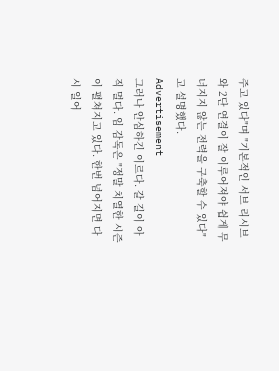주고 있다"며 "기본적인 서브 리시브와 2단 연결이 잘 이루어져야 쉽게 무너지지 않는 전력을 구축할 수 있다"고 설명했다.
Advertisement
그러나 안심하긴 이르다. 갈 길이 아직 멀다. 임 감독은 "정말 치열한 시즌이 펼쳐지고 있다. 한번 넘어지면 다시 일어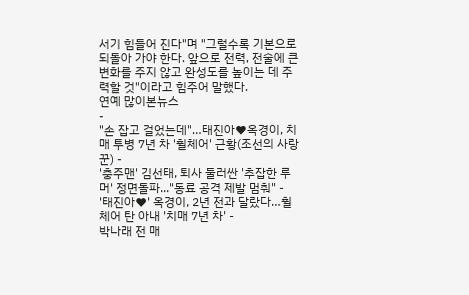서기 힘들어 진다"며 "그럴수록 기본으로 되돌아 가야 한다. 앞으로 전력, 전술에 큰 변화를 주지 않고 완성도를 높이는 데 주력할 것"이라고 힘주어 말했다.
연예 많이본뉴스
-
"손 잡고 걸었는데"…태진아♥옥경이, 치매 투병 7년 차 '휠체어' 근황(조선의 사랑꾼) -
'충주맨' 김선태, 퇴사 둘러싼 '추잡한 루머' 정면돌파..."동료 공격 제발 멈춰" -
'태진아♥' 옥경이, 2년 전과 달랐다…휠체어 탄 아내 '치매 7년 차' -
박나래 전 매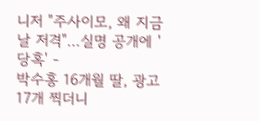니저 "주사이모, 왜 지금 날 저격"…실명 공개에 '당혹' -
박수홍 16개월 딸, 광고 17개 찍더니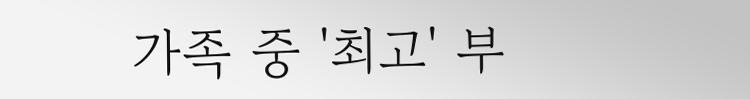가족 중 '최고' 부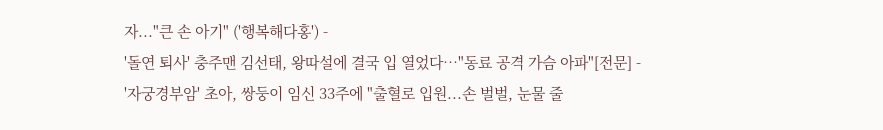자..."큰 손 아기" ('행복해다홍') -
'돌연 퇴사' 충주맨 김선태, 왕따설에 결국 입 열었다…"동료 공격 가슴 아파"[전문] -
'자궁경부암' 초아, 쌍둥이 임신 33주에 "출혈로 입원...손 벌벌, 눈물 줄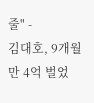줄" -
김대호, 9개월 만 4억 벌었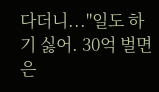다더니..."일도 하기 싫어. 30억 벌면 은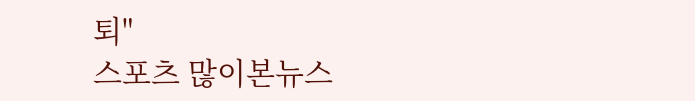퇴"
스포츠 많이본뉴스